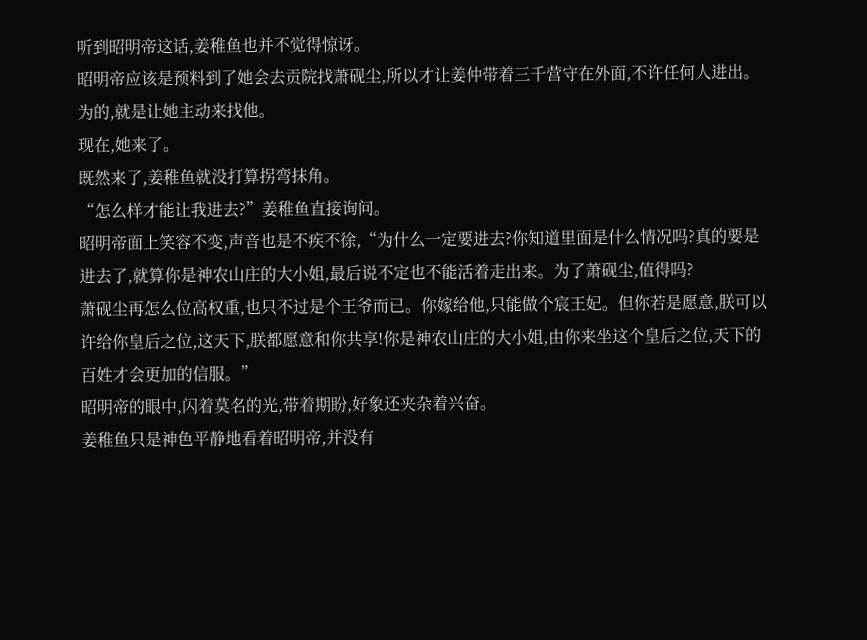听到昭明帝这话,姜稚鱼也并不觉得惊讶。
昭明帝应该是预料到了她会去贡院找萧砚尘,所以才让姜仲带着三千营守在外面,不许任何人进出。
为的,就是让她主动来找他。
现在,她来了。
既然来了,姜稚鱼就没打算拐弯抹角。
“怎么样才能让我进去?”姜稚鱼直接询问。
昭明帝面上笑容不变,声音也是不疾不徐,“为什么一定要进去?你知道里面是什么情况吗?真的要是进去了,就算你是神农山庄的大小姐,最后说不定也不能活着走出来。为了萧砚尘,值得吗?
萧砚尘再怎么位高权重,也只不过是个王爷而已。你嫁给他,只能做个宸王妃。但你若是愿意,朕可以许给你皇后之位,这天下,朕都愿意和你共享!你是神农山庄的大小姐,由你来坐这个皇后之位,天下的百姓才会更加的信服。”
昭明帝的眼中,闪着莫名的光,带着期盼,好象还夹杂着兴奋。
姜稚鱼只是神色平静地看着昭明帝,并没有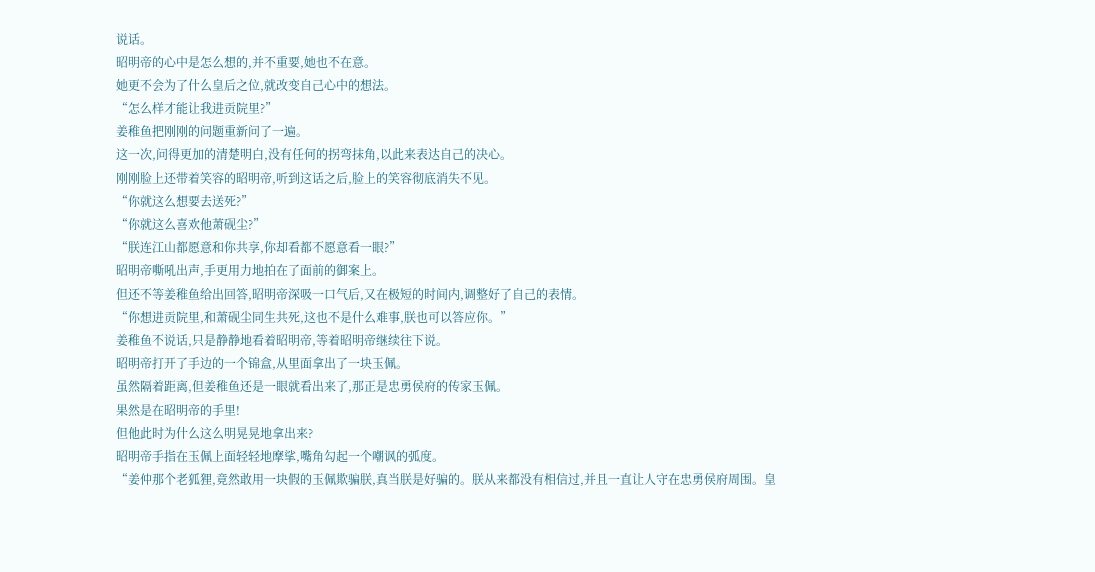说话。
昭明帝的心中是怎么想的,并不重要,她也不在意。
她更不会为了什么皇后之位,就改变自己心中的想法。
“怎么样才能让我进贡院里?”
姜稚鱼把刚刚的问题重新问了一遍。
这一次,问得更加的清楚明白,没有任何的拐弯抹角,以此来表达自己的决心。
刚刚脸上还带着笑容的昭明帝,听到这话之后,脸上的笑容彻底消失不见。
“你就这么想要去送死?”
“你就这么喜欢他萧砚尘?”
“朕连江山都愿意和你共享,你却看都不愿意看一眼?”
昭明帝嘶吼出声,手更用力地拍在了面前的御案上。
但还不等姜稚鱼给出回答,昭明帝深吸一口气后,又在极短的时间内,调整好了自己的表情。
“你想进贡院里,和萧砚尘同生共死,这也不是什么难事,朕也可以答应你。”
姜稚鱼不说话,只是静静地看着昭明帝,等着昭明帝继续往下说。
昭明帝打开了手边的一个锦盒,从里面拿出了一块玉佩。
虽然隔着距离,但姜稚鱼还是一眼就看出来了,那正是忠勇侯府的传家玉佩。
果然是在昭明帝的手里!
但他此时为什么这么明晃晃地拿出来?
昭明帝手指在玉佩上面轻轻地摩挲,嘴角勾起一个嘲讽的弧度。
“姜仲那个老狐狸,竟然敢用一块假的玉佩欺骗朕,真当朕是好骗的。朕从来都没有相信过,并且一直让人守在忠勇侯府周围。皇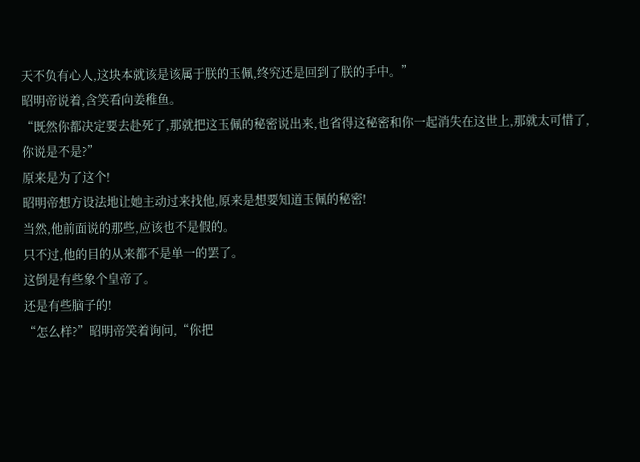天不负有心人,这块本就该是该属于朕的玉佩,终究还是回到了朕的手中。”
昭明帝说着,含笑看向姜稚鱼。
“既然你都决定要去赴死了,那就把这玉佩的秘密说出来,也省得这秘密和你一起消失在这世上,那就太可惜了,你说是不是?”
原来是为了这个!
昭明帝想方设法地让她主动过来找他,原来是想要知道玉佩的秘密!
当然,他前面说的那些,应该也不是假的。
只不过,他的目的从来都不是单一的罢了。
这倒是有些象个皇帝了。
还是有些脑子的!
“怎么样?”昭明帝笑着询问,“你把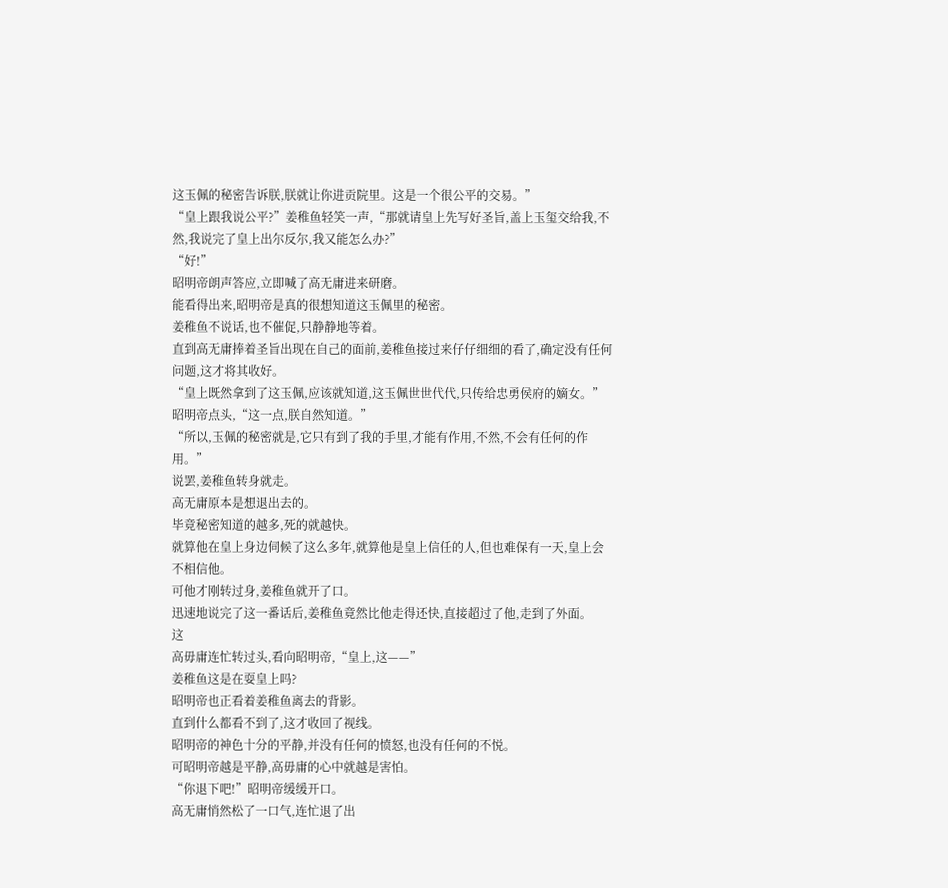这玉佩的秘密告诉朕,朕就让你进贡院里。这是一个很公平的交易。”
“皇上跟我说公平?”姜稚鱼轻笑一声,“那就请皇上先写好圣旨,盖上玉玺交给我,不然,我说完了皇上出尔反尔,我又能怎么办?”
“好!”
昭明帝朗声答应,立即喊了高无庸进来研磨。
能看得出来,昭明帝是真的很想知道这玉佩里的秘密。
姜稚鱼不说话,也不催促,只静静地等着。
直到高无庸捧着圣旨出现在自己的面前,姜稚鱼接过来仔仔细细的看了,确定没有任何问题,这才将其收好。
“皇上既然拿到了这玉佩,应该就知道,这玉佩世世代代,只传给忠勇侯府的嫡女。”
昭明帝点头,“这一点,朕自然知道。”
“所以,玉佩的秘密就是,它只有到了我的手里,才能有作用,不然,不会有任何的作用。”
说罢,姜稚鱼转身就走。
高无庸原本是想退出去的。
毕竟秘密知道的越多,死的就越快。
就算他在皇上身边伺候了这么多年,就算他是皇上信任的人,但也难保有一天,皇上会不相信他。
可他才刚转过身,姜稚鱼就开了口。
迅速地说完了这一番话后,姜稚鱼竟然比他走得还快,直接超过了他,走到了外面。
这
高毋庸连忙转过头,看向昭明帝,“皇上,这——”
姜稚鱼这是在耍皇上吗?
昭明帝也正看着姜稚鱼离去的背影。
直到什么都看不到了,这才收回了视线。
昭明帝的神色十分的平静,并没有任何的愤怒,也没有任何的不悦。
可昭明帝越是平静,高毋庸的心中就越是害怕。
“你退下吧!”昭明帝缓缓开口。
高无庸悄然松了一口气,连忙退了出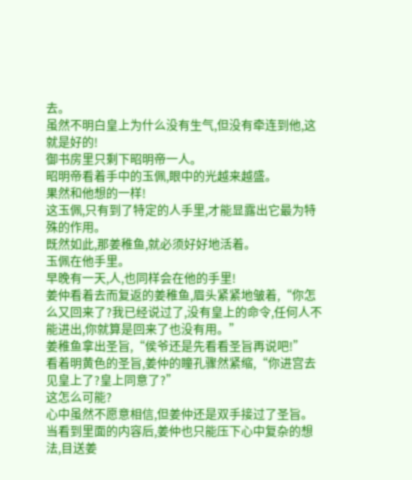去。
虽然不明白皇上为什么没有生气,但没有牵连到他,这就是好的!
御书房里只剩下昭明帝一人。
昭明帝看着手中的玉佩,眼中的光越来越盛。
果然和他想的一样!
这玉佩,只有到了特定的人手里,才能显露出它最为特殊的作用。
既然如此,那姜稚鱼,就必须好好地活着。
玉佩在他手里。
早晚有一天,人,也同样会在他的手里!
姜仲看着去而复返的姜稚鱼,眉头紧紧地皱着,“你怎么又回来了?我已经说过了,没有皇上的命令,任何人不能进出,你就算是回来了也没有用。”
姜稚鱼拿出圣旨,“侯爷还是先看看圣旨再说吧!”
看着明黄色的圣旨,姜仲的瞳孔骤然紧缩,“你进宫去见皇上了?皇上同意了?”
这怎么可能?
心中虽然不愿意相信,但姜仲还是双手接过了圣旨。
当看到里面的内容后,姜仲也只能压下心中复杂的想法,目送姜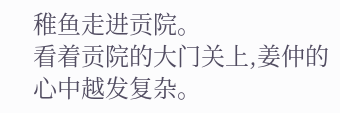稚鱼走进贡院。
看着贡院的大门关上,姜仲的心中越发复杂。